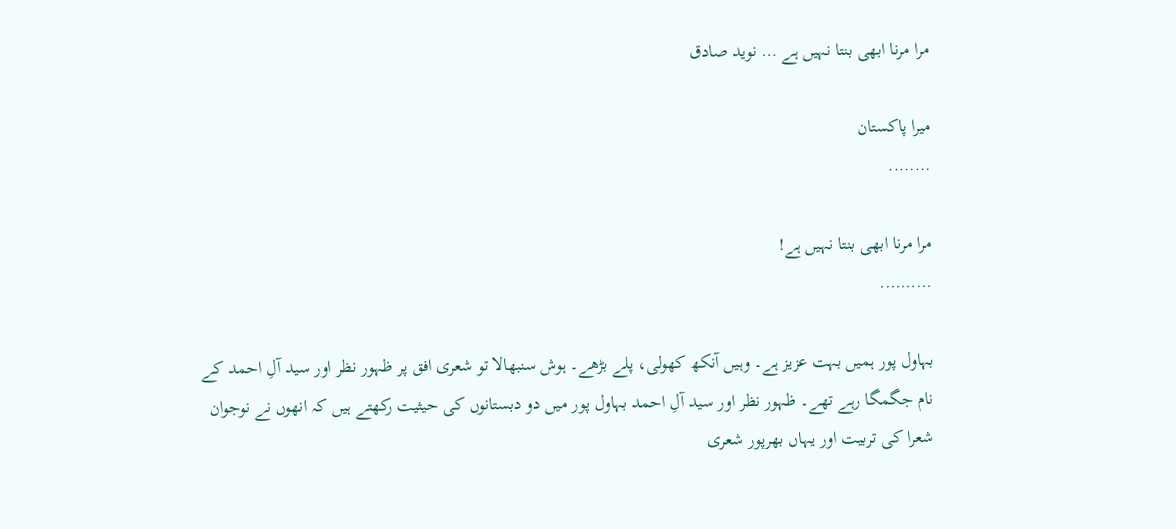مرا مرنا ابھی بنتا نہیں ہے … نوید صادق

میرا پاکستان
……..

مرا مرنا ابھی بنتا نہیں ہے!
……….

بہاول پور ہمیں بہت عزیز ہے۔ وہیں آنکھ کھولی، پلے بڑھے۔ ہوش سنبھالا تو شعری افق پر ظہور نظر اور سید آلِ احمد کے نام جگمگا رہے تھے۔ ظہور نظر اور سید آلِ احمد بہاول پور میں دو دبستانوں کی حیثیت رکھتے ہیں کہ انھوں نے نوجوان شعرا کی تربیت اور یہاں بھرپور شعری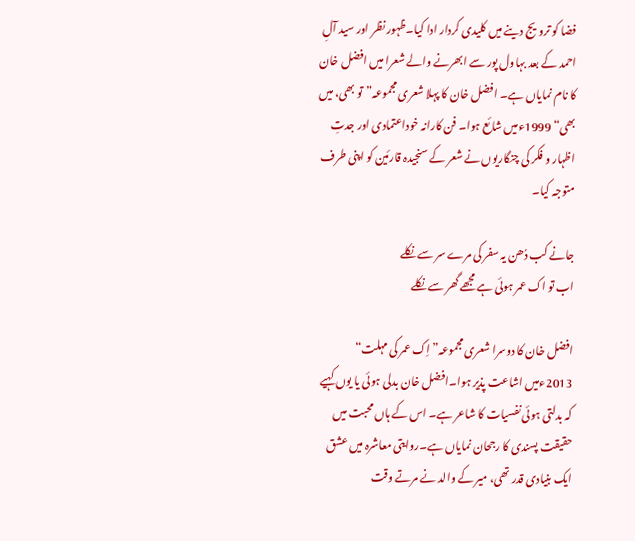فضا کو ترویج دینے میں کلیدی کردار ادا کیا۔ظہور نظر اور سید آلِ احمد کے بعد بہاول پور سے ابھرنے والے شعرا میں افضل خان کا نام نمایاں ہے۔ افضل خان کا پہلا شعری مجموعہ”تو بھی، میں بھی“ 1999ءمیں شائع ہوا۔ فن کارانہ خوداعتمادی اور جدتِ اظہار و فکر کی چنگاریوں نے شعر کے سنجیدہ قارئین کو اپنی طرف متوجہ کیا۔

جانے کب دُھن یہ سفر کی مرے سر سے نکلے
اب تو اک عمر ہوئی ہے مجھے گھر سے نکلے

افضل خان کا دوسرا شعری مجموعہ”اِک عمر کی مہلت“ 2013ءمیں اشاعت پذیر ہوا۔افضل خان بدلی ہوئی یا یوں کہیے کہ بدلتی ہوئی نفسیات کا شاعر ہے۔ اس کے ہاں محبت میں حقیقت پسندی کا رجحان نمایاں ہے۔روایتی معاشرہ میں عشق ایک بنیادی قدر تھی، میر کے والد نے مرتے وقت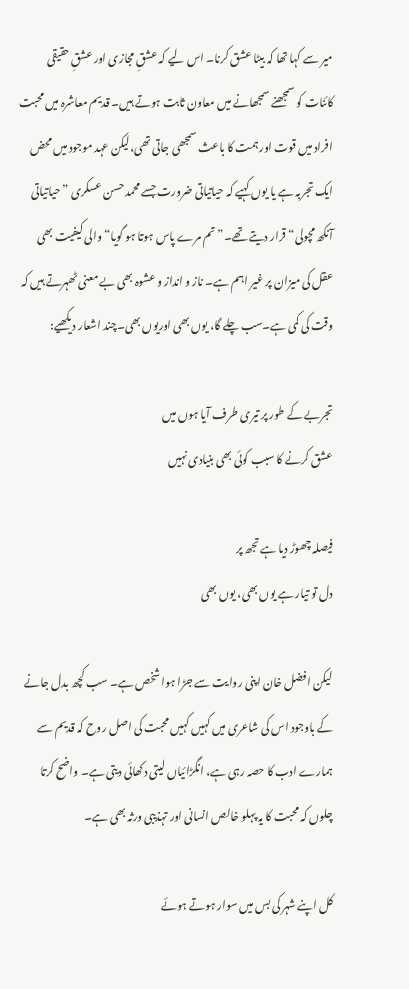میر سے کہا تھا کہ بیٹا عشق کرنا۔ اس لیے کہ عشقِ مجازی اور عشقِ حقیقی کائنات کو سمجھنے سمجھانے میں معاون ثابت ہوتے ہیں۔ قدیم معاشرہ میں محبت افراد میں قوت اور ہمت کا باعث سمجھی جاتی تھی،لیکن عہد موجود میں محض ایک تجربہ ہے یا یوں کہیے کہ حیاتیاتی ضرورت جسے محمد حسن عسکری ”حیاتیاتی آنکھ مچولی“ قرار دیتے تھے۔”تم مرے پاس ہوتا ہو گویا“ والی کیفیت بھی عقل کی میزان پر غیر اہم ہے۔ ناز و انداز و عشوہ بھی بے معنی ٹھہرتے ہیں کہ وقت کی کمی ہے۔سب چلے گا، یوں بھی اوریوں بھی۔چند اشعار دیکھیے:

تجربے کے طور پر تیری طرف آیا ہوں میں
عشق کرنے کا سبب کوئی بھی بنیادی نہیں

فیصلہ چھوڑ دیا ہے تجھ پر
دل تو تیار ہے یوں بھی، یوں بھی

لیکن افضل خان اپنی روایت سے جڑا ہوا شخص ہے۔ سب کچھ بدل جانے کے باوجود اس کی شاعری میں کہیں کہیں محبت کی اصل روح کہ قدیم سے ہمارے ادب کا حصہ رہی ہے، انگڑائیاں لیتی دکھائی دیتی ہے۔ واضح کرتا چلوں کہ محبت کا یہ پہلو خالص انسانی اور تہذیبی ورثہ بھی ہے۔

کل اپنے شہر کی بس میں سوار ہوتے ہوئے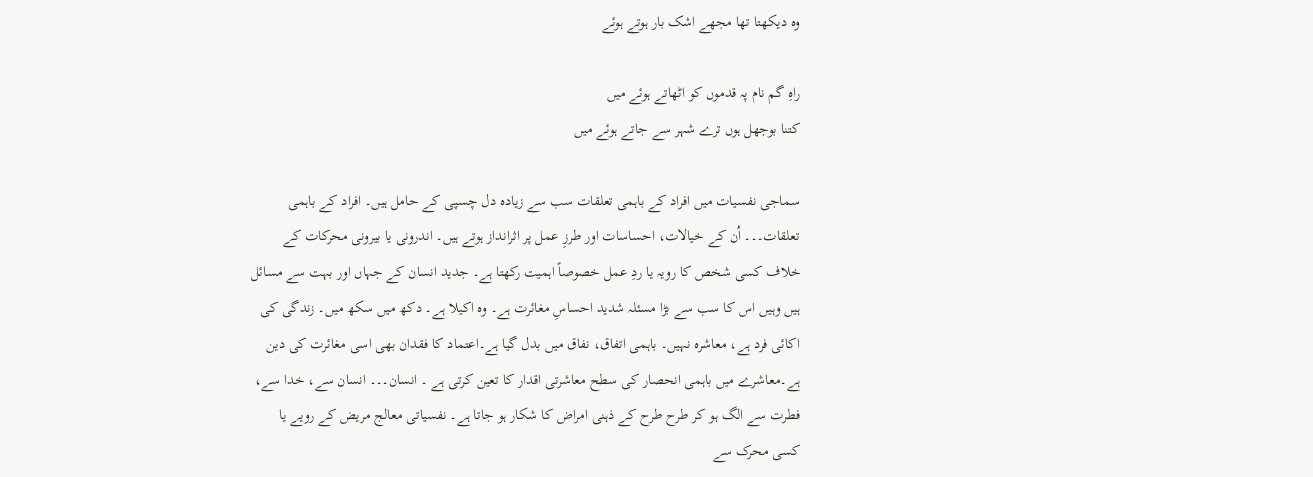وہ دیکھتا تھا مجھے اشک بار ہوتے ہوئے

راہِ گم نام پہ قدموں کو اٹھاتے ہوئے میں
کتنا بوجھل ہوں ترے شہر سے جاتے ہوئے میں

سماجی نفسیات میں افراد کے باہمی تعلقات سب سے زیادہ دل چسپی کے حامل ہیں۔ افراد کے باہمی تعلقات۔۔۔ اُن کے خیالات، احساسات اور طرزِ عمل پر اثرانداز ہوتے ہیں۔ اندرونی یا بیرونی محرکات کے خلاف کسی شخص کا رویہ یا ردِ عمل خصوصاً اہمیت رکھتا ہے۔ جدید انسان کے جہاں اور بہت سے مسائل ہیں وہیں اس کا سب سے بڑا مسئلہ شدید احساسِ مغائرت ہے۔ وہ اکیلا ہے۔ دکھ میں سکھ میں۔ زندگی کی اکائی فرد ہے، معاشرہ نہیں۔ باہمی اتفاق، نفاق میں بدل گیا ہے۔اعتماد کا فقدان بھی اسی مغائرت کی دین ہے۔معاشرے میں باہمی انحصار کی سطح معاشرتی اقدار کا تعین کرتی ہے ۔ انسان۔۔۔ انسان سے، خدا سے، فطرت سے الگ ہو کر طرح طرح کے ذہنی امراض کا شکار ہو جاتا ہے۔ نفسیاتی معالج مریض کے رویے یا کسی محرک سے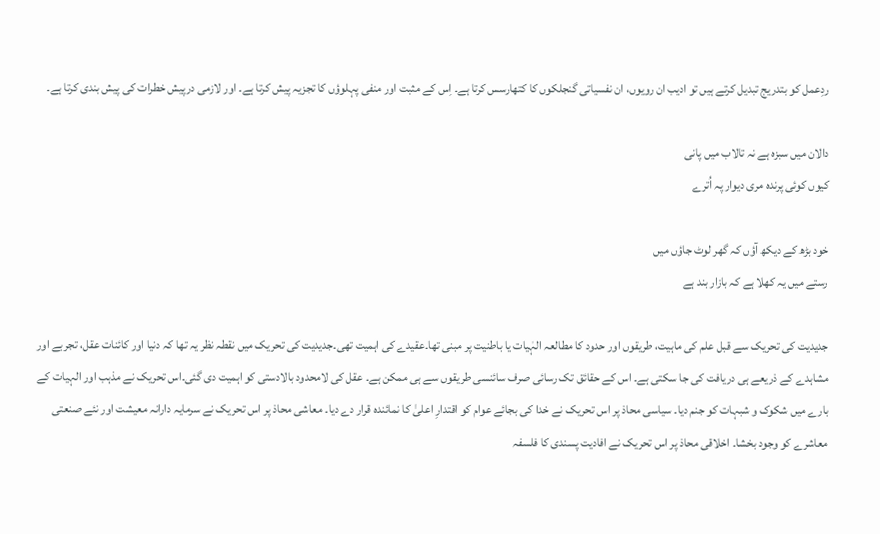ردِعمل کو بتدریج تبدیل کرتے ہیں تو ادیب ان رویوں، ان نفسیاتی گنجلکوں کا کتھارسس کرتا ہے۔ اِس کے مثبت اور منفی پہلوؤں کا تجزیہ پیش کرتا ہے۔ اور لازمی درپیش خطرات کی پیش بندی کرتا ہے۔

دالان میں سبزہ ہے نہ تالاب میں پانی
کیوں کوئی پرندہ مری دیوار پہ اُترے

خود بڑھ کے دیکھ آؤں کہ گھر لوٹ جاؤں میں
رستے میں یہ کھلا ہے کہ بازار بند ہے

جدیدیت کی تحریک سے قبل علم کی ماہیت، طریقوں اور حدود کا مطالعہ الہٰیات یا باطنیت پر مبنی تھا۔عقیدے کی اہمیت تھی۔جدیدیت کی تحریک میں نقطہ نظر یہ تھا کہ دنیا اور کائنات عقل، تجربے اور مشاہدے کے ذریعے ہی دریافت کی جا سکتی ہے۔ اس کے حقائق تک رسائی صرف سائنسی طریقوں سے ہی ممکن ہے۔ عقل کی لامحدود بالادستی کو اہمیت دی گئی۔اس تحریک نے مذہب اور الہیات کے بارے میں شکوک و شبہات کو جنم دیا۔ سیاسی محاذ پر اس تحریک نے خدا کی بجائے عوام کو اقتدارِ اعلیٰ کا نمائندہ قرار دے دیا۔ معاشی محاذ پر اس تحریک نے سرمایہ دارانہ معیشت اور نئے صنعتی معاشرے کو وجود بخشا۔ اخلاقی محاذ پر اس تحریک نے افادیت پسندی کا فلسفہ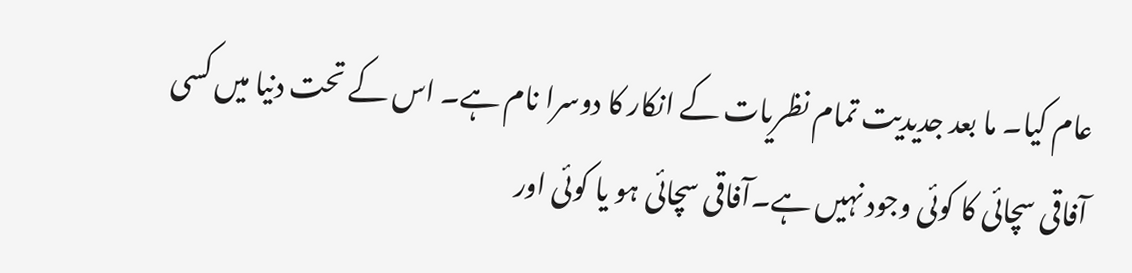عام کیا۔ ما بعد جدیدیت تمام نظریات کے انکار کا دوسرا نام ہے۔ اس کے تحت دنیا میں کسی آفاقی سچائی کا کوئی وجود نہیں ہے۔آفاقی سچائی ہو یا کوئی اور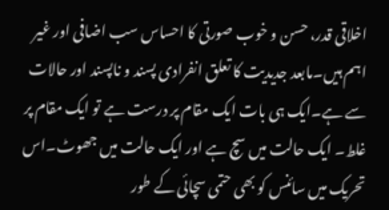اخلاقی قدر، حسن و خوب صورتی کا احساس سب اضافی اور غیر اہم ہیں۔مابعد جدیدیت کا تعلق انفرادی پسند و ناپسند اور حالات سے ہے۔ایک ہی بات ایک مقام پر درست ہے تو ایک مقام پر غلط۔ ایک حالت میں سچ ہے اور ایک حالت میں جھوٹ۔اس تحریک میں سائنس کو بھی حتمی سچائی کے طور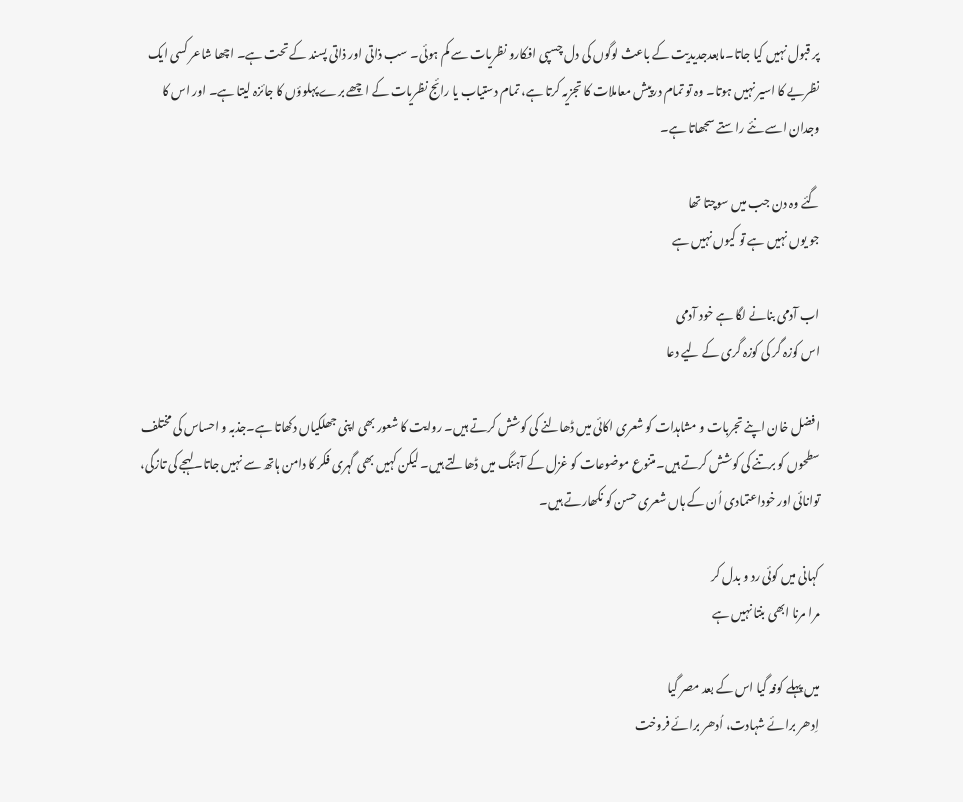پر قبول نہیں کیا جاتا۔مابعدجدیدیت کے باعث لوگوں کی دل چسپی افکارو نظریات سے کم ہوئی۔ سب ذاتی اور ذاتی پسند کے تحت ہے۔ اچھا شاعر کسی ایک نظریے کا اسیر نہیں ہوتا۔ وہ تو تمام درپیش معاملات کا تجزیہ کرتا ہے، تمام دستیاب یا رائج نظریات کے اچھے برے پہلوؤں کا جائزہ لیتا ہے۔ اور اس کا وجدان اسے نئے راستے سجھاتا ہے۔

گئے وہ دن جب میں سوچتا تھا
جو یوں نہیں ہے تو کیوں نہیں ہے

اب آدمی بنانے لگا ہے خود آدمی
اس کوزہ گر کی کوزہ گری کے لیے دعا

افضل خان اپنے تجربات و مشاہدات کو شعری اکائی میں ڈھالنے کی کوشش کرتے ہیں۔ روایت کا شعور بھی اپنی جھلکیاں دکھاتا ہے۔جذبہ و احساس کی مختلف سطحوں کو برتنے کی کوشش کرتے ہیں۔متنوع موضوعات کو غزل کے آہنگ میں ڈھالتے ہیں۔ لیکن کہیں بھی گہری فکر کا دامن ہاتھ سے نہیں جاتا۔لہجے کی تازگی، توانائی اور خوداعتمادی اُن کے ہاں شعری حسن کو نکھارتے ہیں۔

کہانی میں کوئی رد و بدل کر
مرا مرنا ابھی بنتا نہیں ہے

میں پہلے کوفہ گیا اس کے بعد مصر گیا
اِدھر برائے شہادت، اُدھر برائے فروخت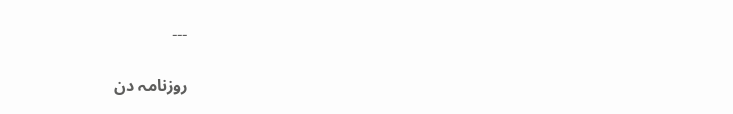۔۔۔

روزنامہ دن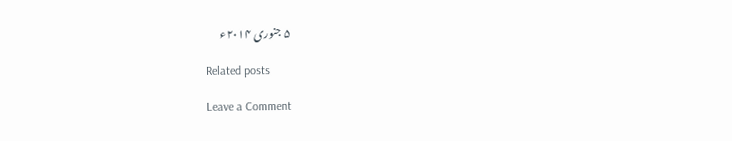۵ جنوری ۲۰۱۴ء

Related posts

Leave a Comment